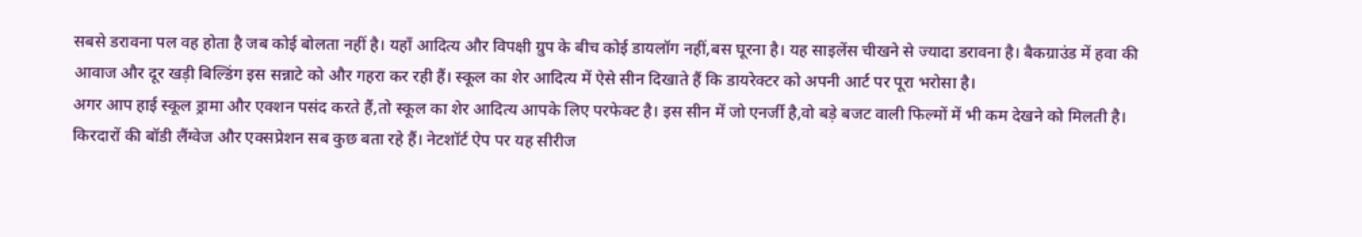सबसे डरावना पल वह होता है जब कोई बोलता नहीं है। यहाँ आदित्य और विपक्षी ग्रुप के बीच कोई डायलॉग नहीं,बस घूरना है। यह साइलेंस चीखने से ज्यादा डरावना है। बैकग्राउंड में हवा की आवाज और दूर खड़ी बिल्डिंग इस सन्नाटे को और गहरा कर रही हैं। स्कूल का शेर आदित्य में ऐसे सीन दिखाते हैं कि डायरेक्टर को अपनी आर्ट पर पूरा भरोसा है।
अगर आप हाई स्कूल ड्रामा और एक्शन पसंद करते हैं,तो स्कूल का शेर आदित्य आपके लिए परफेक्ट है। इस सीन में जो एनर्जी है,वो बड़े बजट वाली फिल्मों में भी कम देखने को मिलती है। किरदारों की बॉडी लैंग्वेज और एक्सप्रेशन सब कुछ बता रहे हैं। नेटशॉर्ट ऐप पर यह सीरीज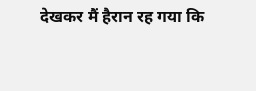देखकर मैं हैरान रह गया कि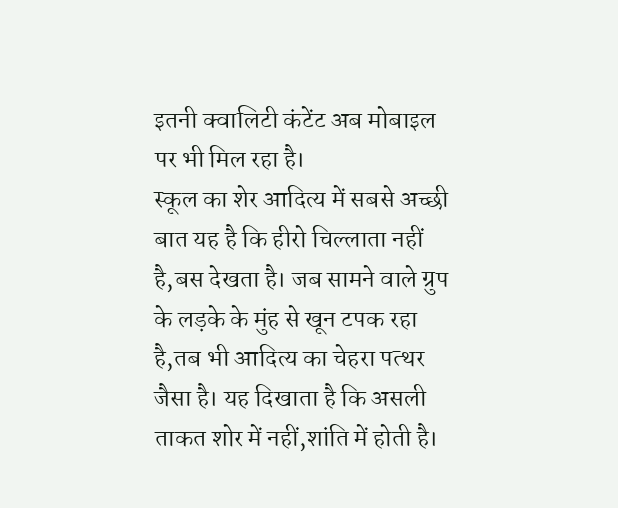इतनी क्वालिटी कंटेंट अब मोबाइल पर भी मिल रहा है।
स्कूल का शेर आदित्य में सबसे अच्छी बात यह है कि हीरो चिल्लाता नहीं है,बस देखता है। जब सामने वाले ग्रुप के लड़के के मुंह से खून टपक रहा है,तब भी आदित्य का चेहरा पत्थर जैसा है। यह दिखाता है कि असली ताकत शोर में नहीं,शांति में होती है।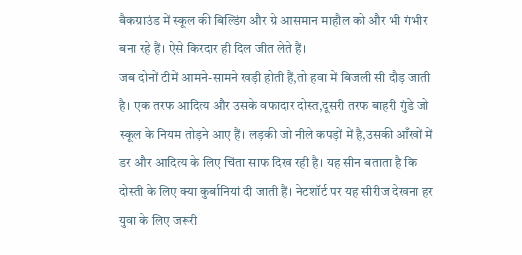बैकग्राउंड में स्कूल की बिल्डिंग और ग्रे आसमान माहौल को और भी गंभीर बना रहे हैं। ऐसे किरदार ही दिल जीत लेते हैं।
जब दोनों टीमें आमने-सामने खड़ी होती हैं,तो हवा में बिजली सी दौड़ जाती है। एक तरफ आदित्य और उसके वफादार दोस्त,दूसरी तरफ बाहरी गुंडे जो स्कूल के नियम तोड़ने आए हैं। लड़की जो नीले कपड़ों में है,उसकी आँखों में डर और आदित्य के लिए चिंता साफ दिख रही है। यह सीन बताता है कि दोस्ती के लिए क्या कुर्बानियां दी जाती हैं। नेटशॉर्ट पर यह सीरीज देखना हर युवा के लिए जरूरी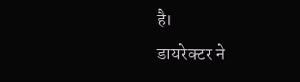है।
डायरेक्टर ने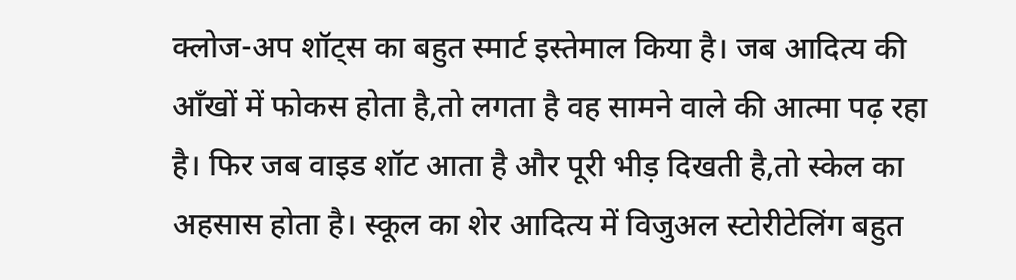क्लोज-अप शॉट्स का बहुत स्मार्ट इस्तेमाल किया है। जब आदित्य की आँखों में फोकस होता है,तो लगता है वह सामने वाले की आत्मा पढ़ रहा है। फिर जब वाइड शॉट आता है और पूरी भीड़ दिखती है,तो स्केल का अहसास होता है। स्कूल का शेर आदित्य में विजुअल स्टोरीटेलिंग बहुत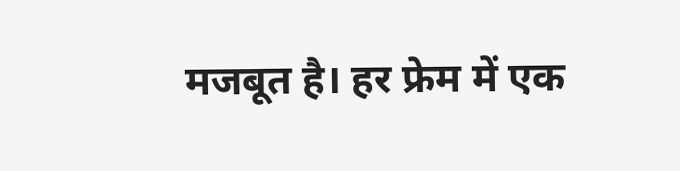मजबूत है। हर फ्रेम में एक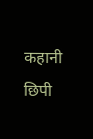कहानी छिपी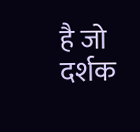है जो दर्शक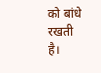को बांधे रखती है।